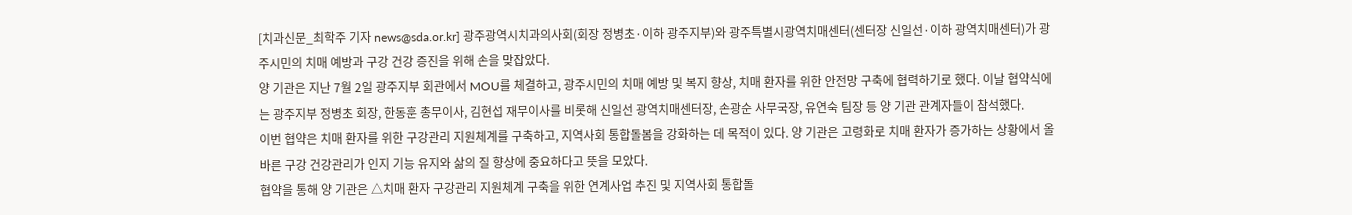[치과신문_최학주 기자 news@sda.or.kr] 광주광역시치과의사회(회장 정병초·이하 광주지부)와 광주특별시광역치매센터(센터장 신일선·이하 광역치매센터)가 광주시민의 치매 예방과 구강 건강 증진을 위해 손을 맞잡았다.
양 기관은 지난 7월 2일 광주지부 회관에서 MOU를 체결하고, 광주시민의 치매 예방 및 복지 향상, 치매 환자를 위한 안전망 구축에 협력하기로 했다. 이날 협약식에는 광주지부 정병초 회장, 한동훈 총무이사, 김현섭 재무이사를 비롯해 신일선 광역치매센터장, 손광순 사무국장, 유연숙 팀장 등 양 기관 관계자들이 참석했다.
이번 협약은 치매 환자를 위한 구강관리 지원체계를 구축하고, 지역사회 통합돌봄을 강화하는 데 목적이 있다. 양 기관은 고령화로 치매 환자가 증가하는 상황에서 올바른 구강 건강관리가 인지 기능 유지와 삶의 질 향상에 중요하다고 뜻을 모았다.
협약을 통해 양 기관은 △치매 환자 구강관리 지원체계 구축을 위한 연계사업 추진 및 지역사회 통합돌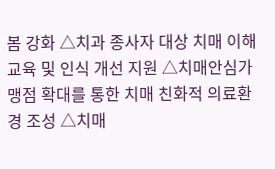봄 강화 △치과 종사자 대상 치매 이해 교육 및 인식 개선 지원 △치매안심가맹점 확대를 통한 치매 친화적 의료환경 조성 △치매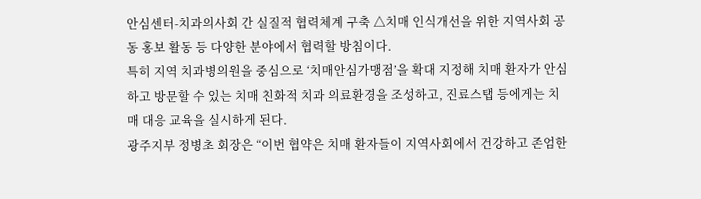안심센터-치과의사회 간 실질적 협력체계 구축 △치매 인식개선을 위한 지역사회 공동 홍보 활동 등 다양한 분야에서 협력할 방침이다.
특히 지역 치과병의원을 중심으로 ‘치매안심가맹점’을 확대 지정해 치매 환자가 안심하고 방문할 수 있는 치매 친화적 치과 의료환경을 조성하고, 진료스탭 등에게는 치매 대응 교육을 실시하게 된다.
광주지부 정병초 회장은 “이번 협약은 치매 환자들이 지역사회에서 건강하고 존엄한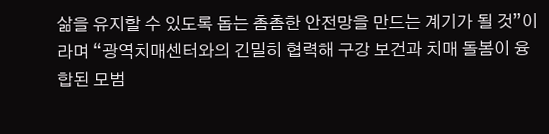삶을 유지할 수 있도록 돕는 촘촘한 안전망을 만드는 계기가 될 것”이라며 “광역치매센터와의 긴밀히 협력해 구강 보건과 치매 돌봄이 융합된 모범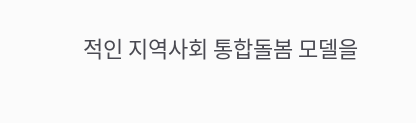적인 지역사회 통합돌봄 모델을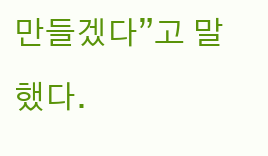만들겠다”고 말했다.